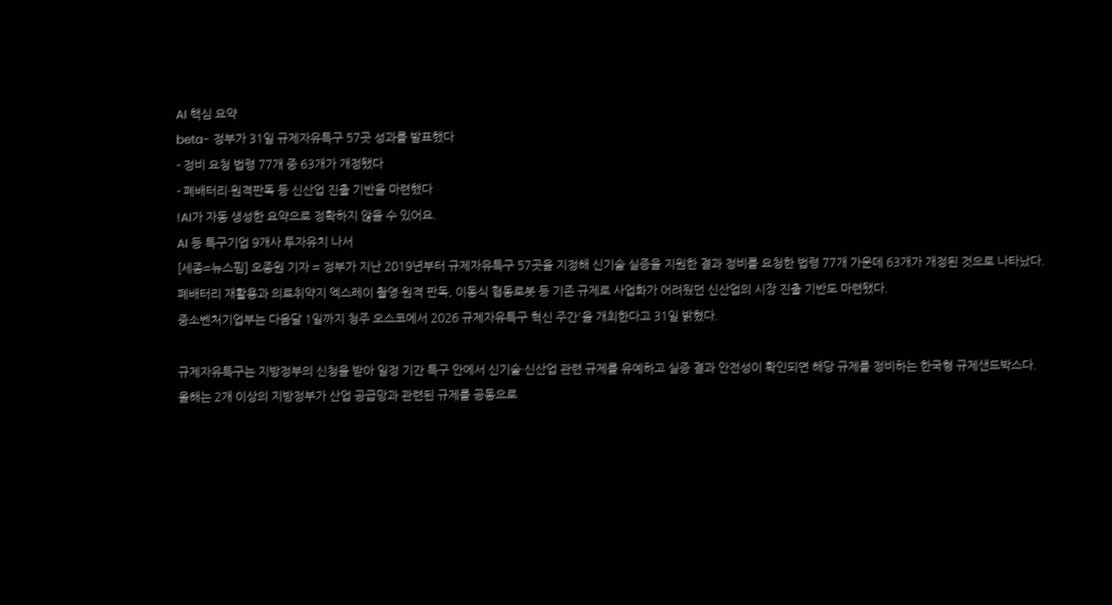AI 핵심 요약
beta- 정부가 31일 규제자유특구 57곳 성과를 발표했다
- 정비 요청 법령 77개 중 63개가 개정됐다
- 폐배터리·원격판독 등 신산업 진출 기반을 마련했다
!AI가 자동 생성한 요약으로 정확하지 않을 수 있어요.
AI 등 특구기업 9개사 투자유치 나서
[세종=뉴스핌] 오종원 기자 = 정부가 지난 2019년부터 규제자유특구 57곳을 지정해 신기술 실증을 지원한 결과 정비를 요청한 법령 77개 가운데 63개가 개정된 것으로 나타났다.
폐배터리 재활용과 의료취약지 엑스레이 촬영·원격 판독, 이동식 협동로봇 등 기존 규제로 사업화가 어려웠던 신산업의 시장 진출 기반도 마련됐다.
중소벤처기업부는 다음달 1일까지 청주 오스코에서 2026 규제자유특구 혁신 주간'을 개최한다고 31일 밝혔다.

규제자유특구는 지방정부의 신청을 받아 일정 기간 특구 안에서 신기술·신산업 관련 규제를 유예하고 실증 결과 안전성이 확인되면 해당 규제를 정비하는 한국형 규제샌드박스다.
올해는 2개 이상의 지방정부가 산업 공급망과 관련된 규제를 공동으로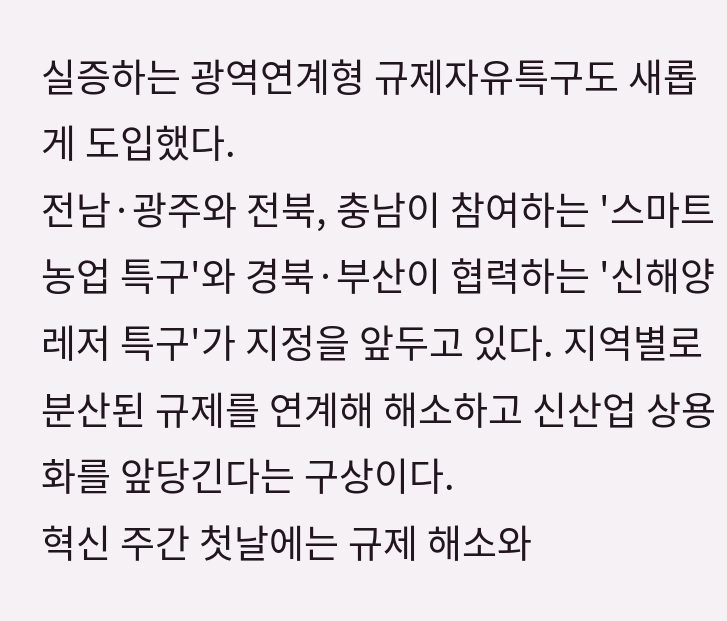실증하는 광역연계형 규제자유특구도 새롭게 도입했다.
전남·광주와 전북, 충남이 참여하는 '스마트농업 특구'와 경북·부산이 협력하는 '신해양레저 특구'가 지정을 앞두고 있다. 지역별로 분산된 규제를 연계해 해소하고 신산업 상용화를 앞당긴다는 구상이다.
혁신 주간 첫날에는 규제 해소와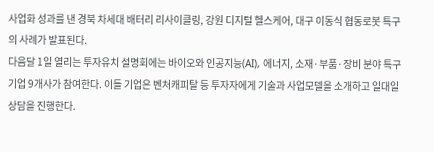사업화 성과를 낸 경북 차세대 배터리 리사이클링, 강원 디지털 헬스케어, 대구 이동식 협동로봇 특구의 사례가 발표된다.
다음달 1일 열리는 투자유치 설명회에는 바이오와 인공지능(AI), 에너지, 소재·부품·장비 분야 특구기업 9개사가 참여한다. 이들 기업은 벤처캐피탈 등 투자자에게 기술과 사업모델을 소개하고 일대일 상담을 진행한다.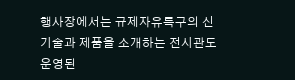행사장에서는 규제자유특구의 신기술과 제품을 소개하는 전시관도 운영된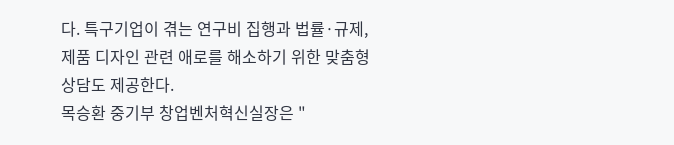다. 특구기업이 겪는 연구비 집행과 법률·규제, 제품 디자인 관련 애로를 해소하기 위한 맞춤형 상담도 제공한다.
목승환 중기부 창업벤처혁신실장은 "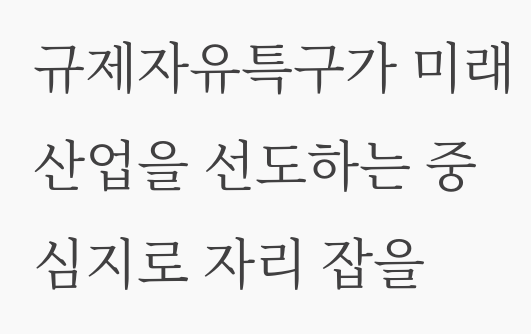규제자유특구가 미래 산업을 선도하는 중심지로 자리 잡을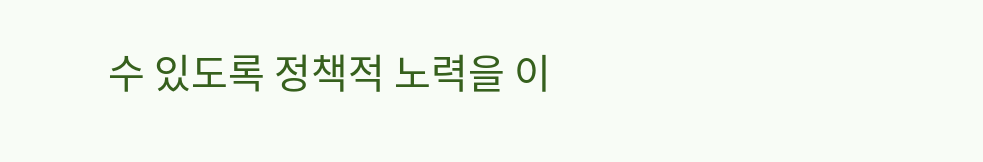수 있도록 정책적 노력을 이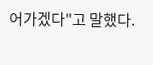어가겠다"고 말했다.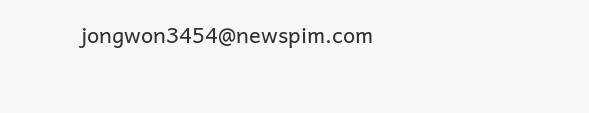jongwon3454@newspim.com